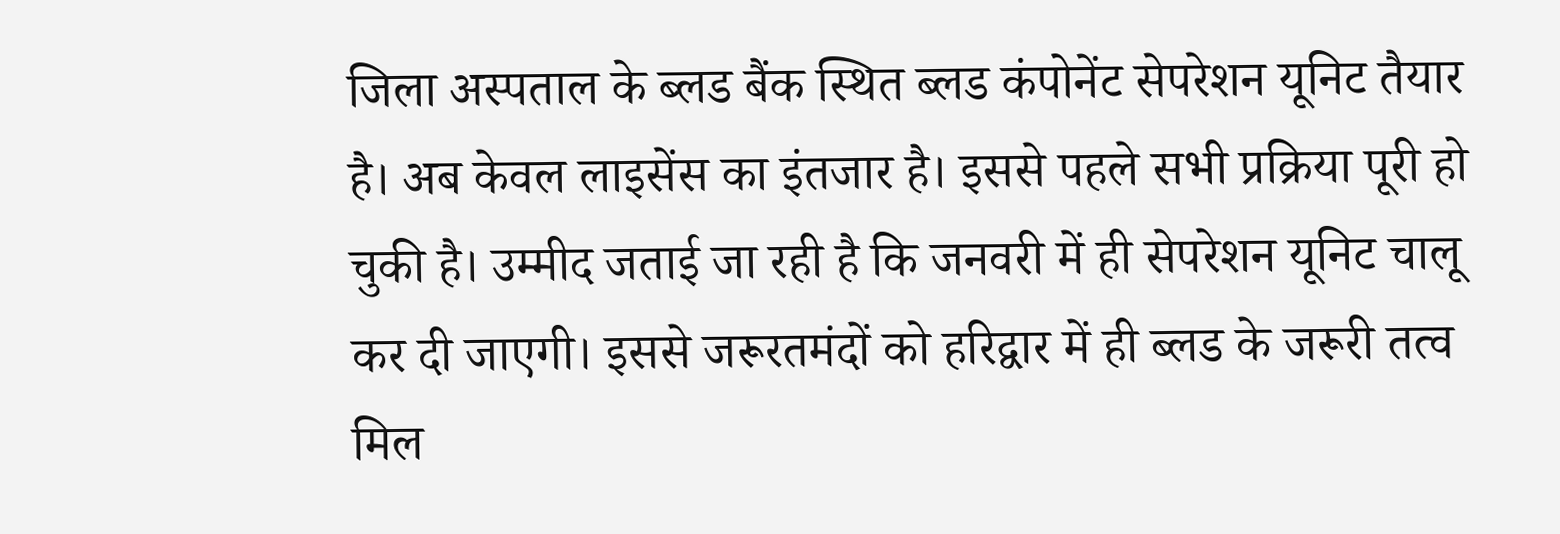जिला अस्पताल के ब्लड बैंक स्थित ब्लड कंपोनेंट सेपरेशन यूनिट तैयार है। अब केवल लाइसेंस का इंतजार है। इससे पहले सभी प्रक्रिया पूरी हो चुकी है। उम्मीद जताई जा रही है कि जनवरी में ही सेपरेशन यूनिट चालू कर दी जाएगी। इससे जरूरतमंदों को हरिद्वार में ही ब्लड के जरूरी तत्व मिल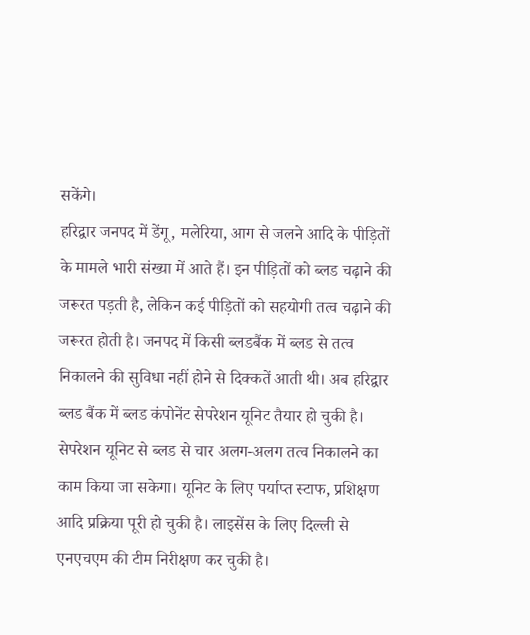सकेंगे।
हरिद्वार जनपद में डेंगू, मलेरिया, आग से जलने आदि के पीड़ितों के मामले भारी संख्या में आते हैं। इन पीड़ितों को ब्लड चढ़ाने की जरूरत पड़ती है, लेकिन कई पीड़ितों को सहयोगी तत्व चढ़ाने की जरूरत होती है। जनपद में किसी ब्लडबैंक में ब्लड से तत्व निकालने की सुविधा नहीं होने से दिक्कतें आती थी। अब हरिद्वार ब्लड बैंक में ब्लड कंपोनेंट सेपरेशन यूनिट तैयार हो चुकी है। सेपरेशन यूनिट से ब्लड से चार अलग-अलग तत्व निकालने का काम किया जा सकेगा। यूनिट के लिए पर्याप्त स्टाफ, प्रशिक्षण आदि प्रक्रिया पूरी हो चुकी है। लाइसेंस के लिए दिल्ली से एनएचएम की टीम निरीक्षण कर चुकी है।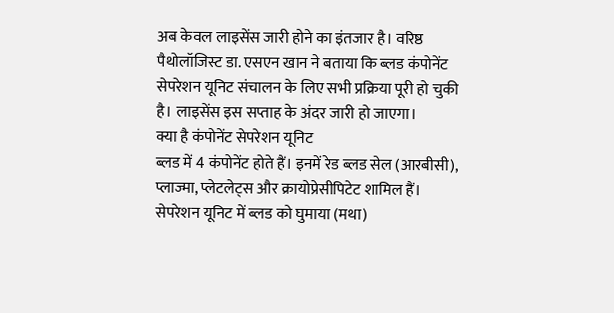अब केवल लाइसेंस जारी होने का इंतजार है। वरिष्ठ पैथोलॉजिस्ट डा. एसएन खान ने बताया कि ब्लड कंपोनेंट सेपरेशन यूनिट संचालन के लिए सभी प्रक्रिया पूरी हो चुकी है। लाइसेंस इस सप्ताह के अंदर जारी हो जाएगा।
क्या है कंपोनेंट सेपरेशन यूनिट
ब्लड में 4 कंपोनेंट होते हैं। इनमें रेड ब्लड सेल (आरबीसी), प्लाज्मा, प्लेटलेट्स और क्रायोप्रेसीपिटेट शामिल हैं। सेपरेशन यूनिट में ब्लड को घुमाया (मथा)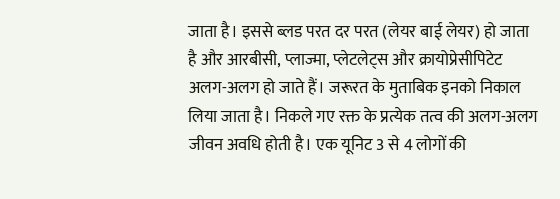जाता है। इससे ब्लड परत दर परत (लेयर बाई लेयर) हो जाता है और आरबीसी, प्लाज्मा, प्लेटलेट्स और क्रायोप्रेसीपिटेट अलग-अलग हो जाते हैं। जरूरत के मुताबिक इनको निकाल लिया जाता है। निकले गए रक्त के प्रत्येक तत्व की अलग-अलग जीवन अवधि होती है। एक यूनिट 3 से 4 लोगों की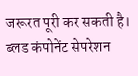जरूरत पूरी कर सकती है।
ब्लड कंपोनेंट सेपरेशन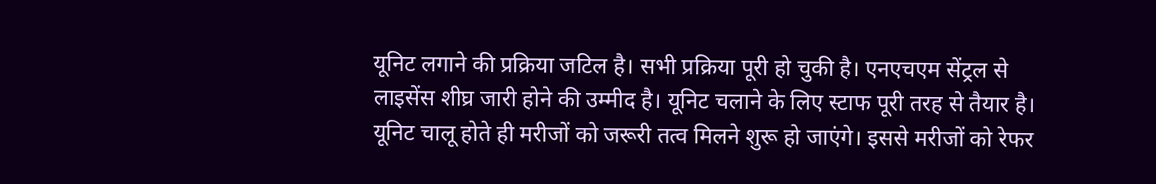यूनिट लगाने की प्रक्रिया जटिल है। सभी प्रक्रिया पूरी हो चुकी है। एनएचएम सेंट्रल से लाइसेंस शीघ्र जारी होने की उम्मीद है। यूनिट चलाने के लिए स्टाफ पूरी तरह से तैयार है। यूनिट चालू होते ही मरीजों को जरूरी तत्व मिलने शुरू हो जाएंगे। इससे मरीजों को रेफर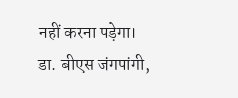नहीं करना पड़ेगा।
डा. बीएस जंगपांगी,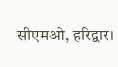सीएमओ, हरिद्वार।